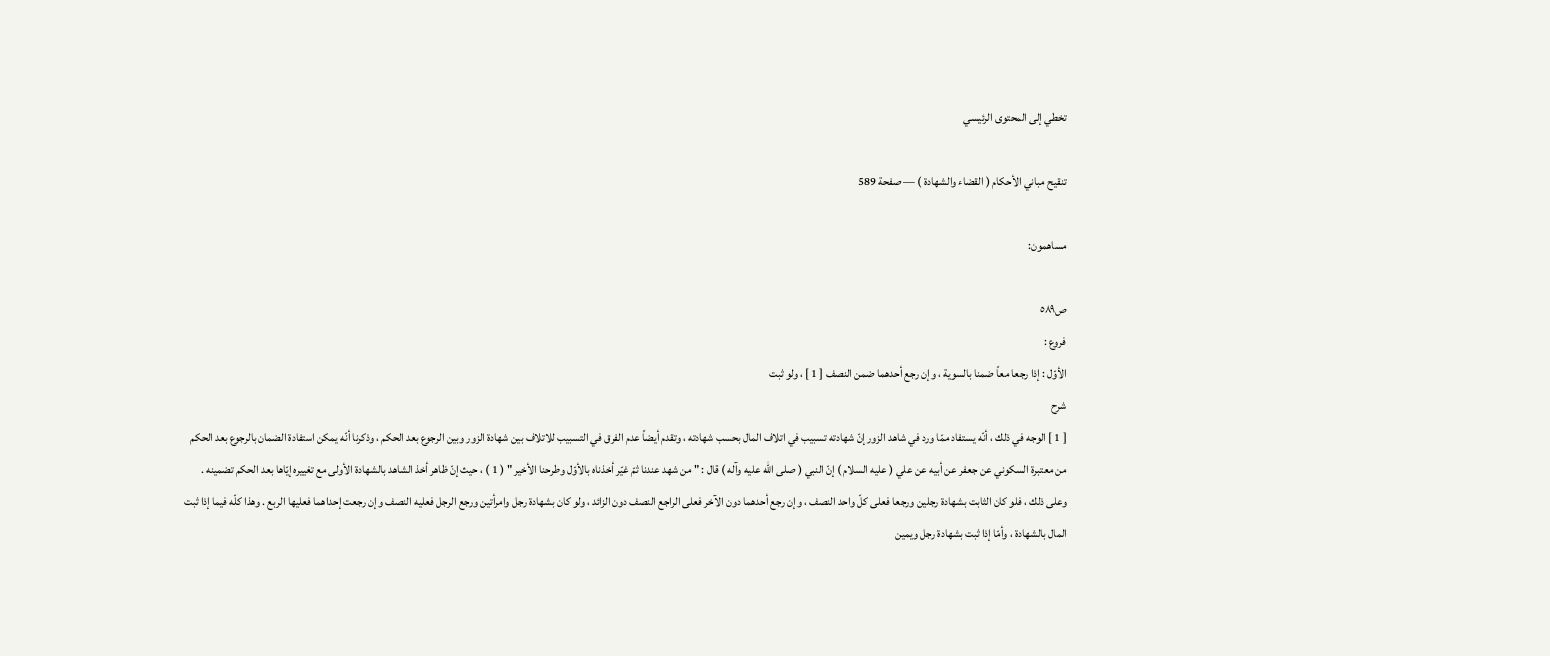تخطي إلى المحتوى الرئيسي

تنقيح مباني الأحكام ( القضاء والشهادة ) — صفحة 589

مساهمون:

ص٥٨٩
فروع :
الأوّل : إذا رجعا معاً ضمنا بالسوية ، وإن رجع أحدهما ضمن النصف [ 1 ] ، ولو ثبت
شرح
[ 1 ] الوجه في ذلك ، أنّه يستفاد ممّا ورد في شاهد الزور إنّ شهادته تسبيب في اتلاف المال بحسب شهادته ، وتقدم أيضاً عدم الفرق في التسبيب للاتلاف بين شهادة الزور وبين الرجوع بعد الحكم ، وذكرنا أنّه يمكن استفادة الضمان بالرجوع بعد الحكم من معتبرة السكوني عن جعفر عن أبيه عن علي ( عليه السلام ) إنّ النبي ( صلى الله عليه وآله ) قال : " من شهد عندنا ثمّ غيّر أخذناه بالأوّل وطرحنا الأخير " ( 1 ) ، حيث إنّ ظاهر أخذ الشاهد بالشهادة الأولى مع تغييره إيّاها بعد الحكم تضمينه . وعلى ذلك ، فلو كان الثابت بشهادة رجلين ورجعا فعلى كلّ واحد النصف ، وإن رجع أحدهما دون الآخر فعلى الراجع النصف دون الزائد ، ولو كان بشهادة رجل وامرأتين ورجع الرجل فعليه النصف وإن رجعت إحداهما فعليها الربع . وهذا كلّه فيما إذا ثبت المال بالشهادة ، وأمّا إذا ثبت بشهادة رجل ويمين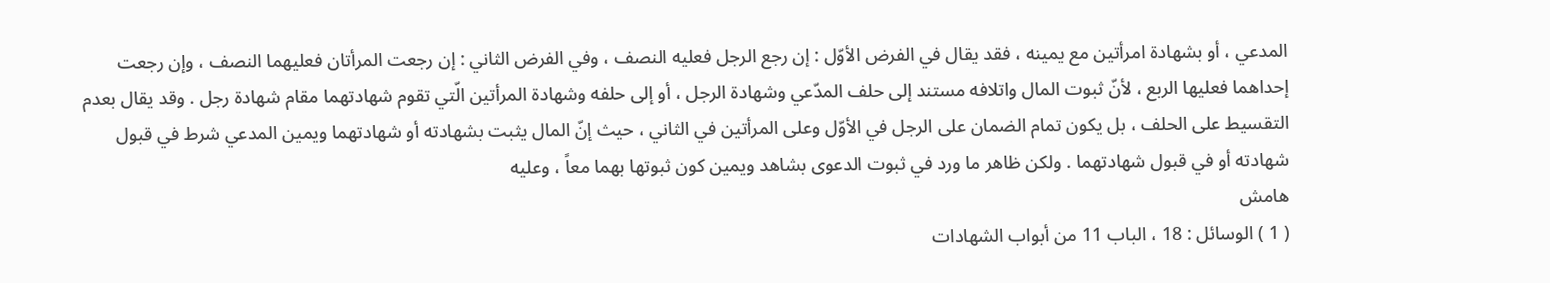المدعي ، أو بشهادة امرأتين مع يمينه ، فقد يقال في الفرض الأوّل : إن رجع الرجل فعليه النصف ، وفي الفرض الثاني : إن رجعت المرأتان فعليهما النصف ، وإن رجعت إحداهما فعليها الربع ، لأنّ ثبوت المال واتلافه مستند إلى حلف المدّعي وشهادة الرجل ، أو إلى حلفه وشهادة المرأتين الّتي تقوم شهادتهما مقام شهادة رجل . وقد يقال بعدم التقسيط على الحلف ، بل يكون تمام الضمان على الرجل في الأوّل وعلى المرأتين في الثاني ، حيث إنّ المال يثبت بشهادته أو شهادتهما ويمين المدعي شرط في قبول شهادته أو في قبول شهادتهما . ولكن ظاهر ما ورد في ثبوت الدعوى بشاهد ويمين كون ثبوتها بهما معاً ، وعليه
هامش
( 1 ) الوسائل : 18 ، الباب 11 من أبواب الشهادات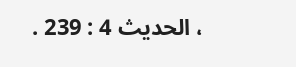، الحديث 4 : 239 .